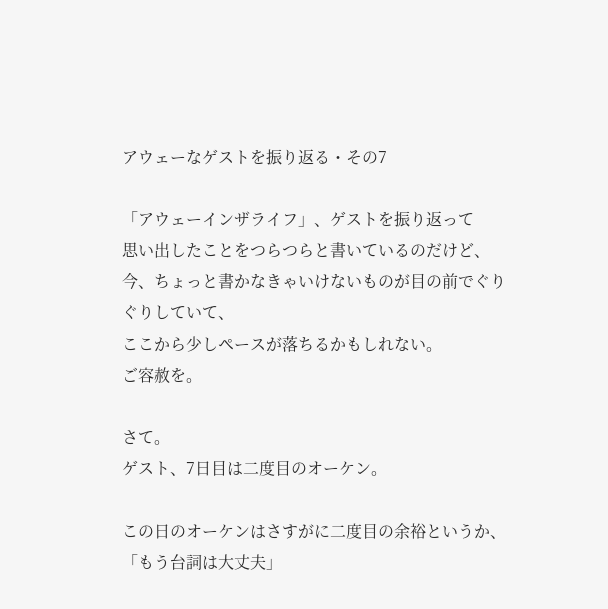アウェーなゲストを振り返る・その7

「アウェーインザライフ」、ゲストを振り返って
思い出したことをつらつらと書いているのだけど、
今、ちょっと書かなきゃいけないものが目の前でぐりぐりしていて、
ここから少しペースが落ちるかもしれない。
ご容赦を。

さて。
ゲスト、7日目は二度目のオーケン。

この日のオーケンはさすがに二度目の余裕というか、
「もう台詞は大丈夫」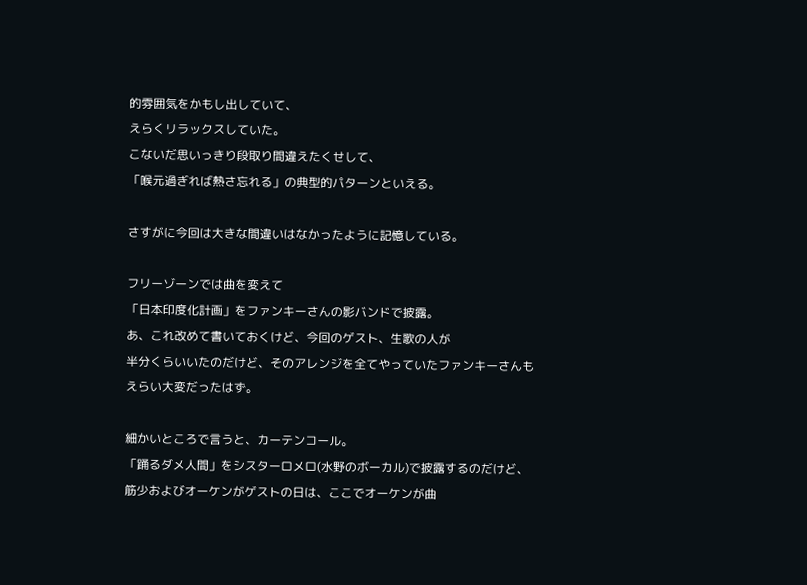的雰囲気をかもし出していて、
えらくリラックスしていた。
こないだ思いっきり段取り間違えたくせして、
「喉元過ぎれば熱さ忘れる」の典型的パターンといえる。

さすがに今回は大きな間違いはなかったように記憶している。

フリーゾーンでは曲を変えて
「日本印度化計画」をファンキーさんの影バンドで披露。
あ、これ改めて書いておくけど、今回のゲスト、生歌の人が
半分くらいいたのだけど、そのアレンジを全てやっていたファンキーさんも
えらい大変だったはず。

細かいところで言うと、カーテンコール。
「踊るダメ人間」をシスターロメロ(水野のボーカル)で披露するのだけど、
筋少およびオーケンがゲストの日は、ここでオーケンが曲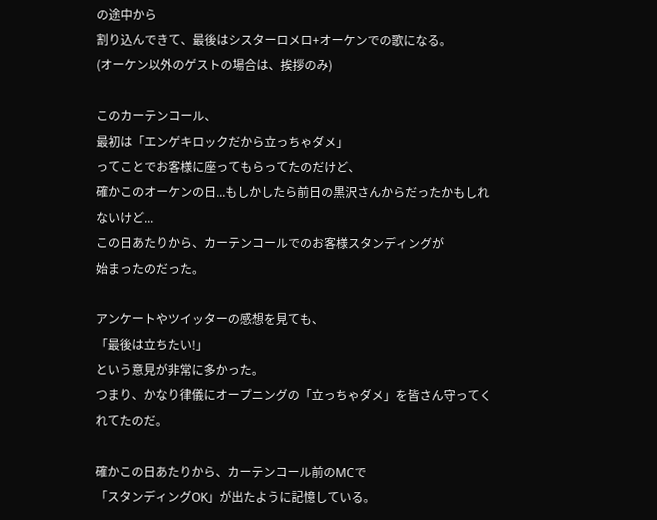の途中から
割り込んできて、最後はシスターロメロ+オーケンでの歌になる。
(オーケン以外のゲストの場合は、挨拶のみ)

このカーテンコール、
最初は「エンゲキロックだから立っちゃダメ」
ってことでお客様に座ってもらってたのだけど、
確かこのオーケンの日...もしかしたら前日の黒沢さんからだったかもしれないけど...
この日あたりから、カーテンコールでのお客様スタンディングが
始まったのだった。

アンケートやツイッターの感想を見ても、
「最後は立ちたい!」
という意見が非常に多かった。
つまり、かなり律儀にオープニングの「立っちゃダメ」を皆さん守ってくれてたのだ。

確かこの日あたりから、カーテンコール前のMCで
「スタンディングOK」が出たように記憶している。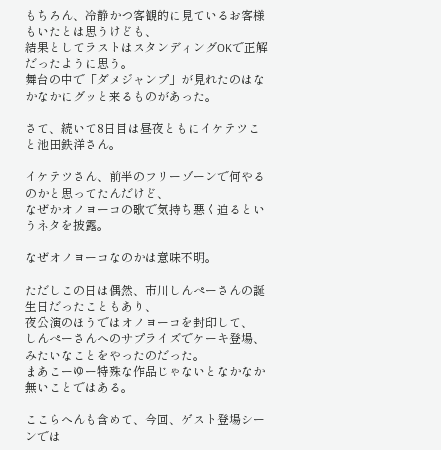もちろん、冷静かつ客観的に見ているお客様もいたとは思うけども、
結果としてラストはスタンディングOKで正解だったように思う。
舞台の中で「ダメジャンプ」が見れたのはなかなかにグッと来るものがあった。

さて、続いて8日目は昼夜ともにイケテツこと池田鉄洋さん。

イケテツさん、前半のフリーゾーンで何やるのかと思ってたんだけど、
なぜかオノヨーコの歌で気持ち悪く迫るというネタを披露。

なぜオノヨーコなのかは意味不明。

ただしこの日は偶然、市川しんぺーさんの誕生日だったこともあり、
夜公演のほうではオノヨーコを封印して、
しんぺーさんへのサプライズでケーキ登場、みたいなことをやったのだった。
まあこーゆー特殊な作品じゃないとなかなか無いことではある。

ここらへんも含めて、今回、ゲスト登場シーンでは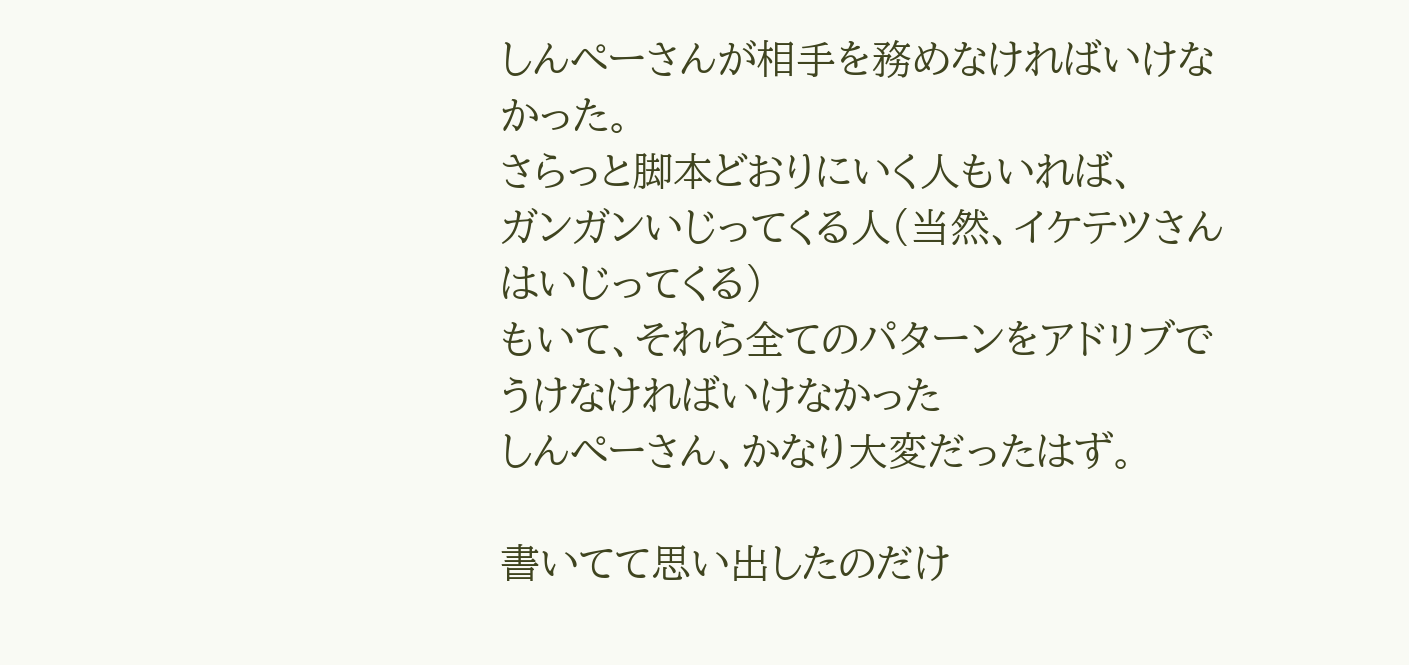しんぺーさんが相手を務めなければいけなかった。
さらっと脚本どおりにいく人もいれば、
ガンガンいじってくる人(当然、イケテツさんはいじってくる)
もいて、それら全てのパターンをアドリブでうけなければいけなかった
しんぺーさん、かなり大変だったはず。

書いてて思い出したのだけ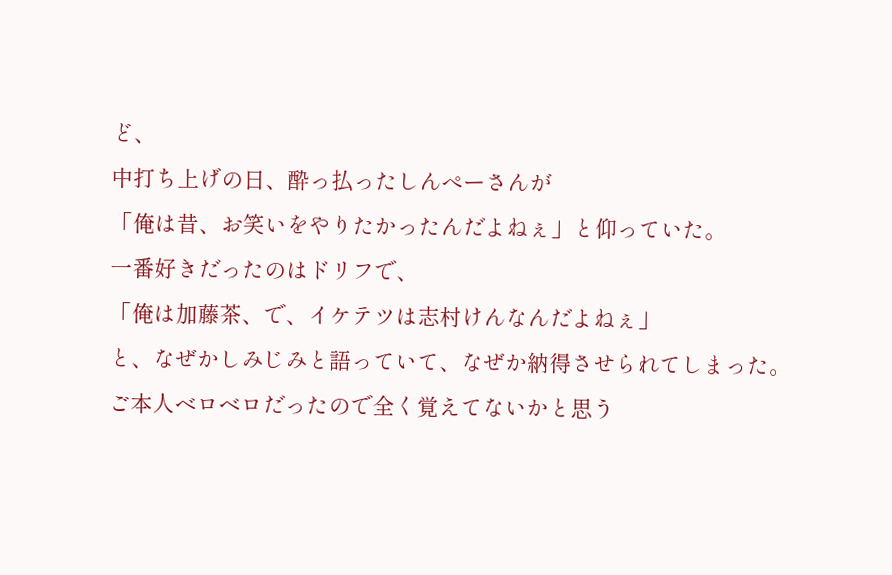ど、
中打ち上げの日、酔っ払ったしんぺーさんが
「俺は昔、お笑いをやりたかったんだよねぇ」と仰っていた。
一番好きだったのはドリフで、
「俺は加藤茶、で、イケテツは志村けんなんだよねぇ」
と、なぜかしみじみと語っていて、なぜか納得させられてしまった。
ご本人ベロベロだったので全く覚えてないかと思う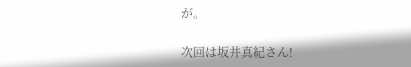が。

次回は坂井真紀さん!